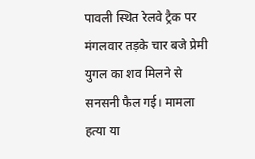पावली स्थित रेलवे ट्रैक पर मंगलवार तड़के चार बजे प्रेमी युगल का शव मिलने से सनसनी फैल गई। मामला हत्या या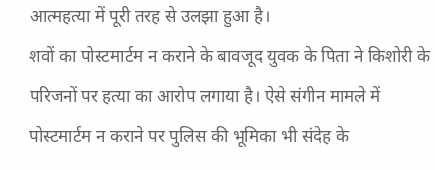आत्महत्या में पूरी तरह से उलझा हुआ है।
शवों का पोस्टमार्टम न कराने के बावजूद युवक के पिता ने किशोरी के परिजनों पर हत्या का आरोप लगाया है। ऐसे संगीन मामले में पोस्टमार्टम न कराने पर पुलिस की भूमिका भी संदेह के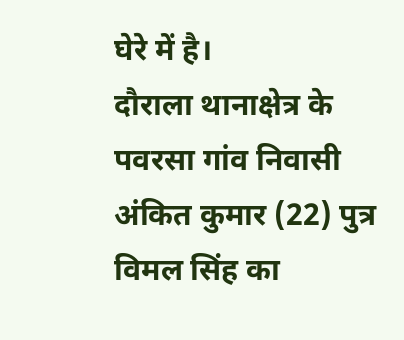घेरे में है।
दौराला थानाक्षेत्र के पवरसा गांव निवासी अंकित कुमार (22) पुत्र विमल सिंह का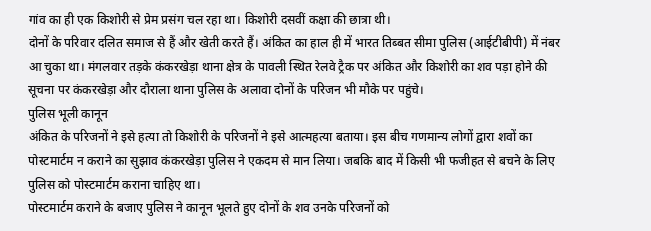गांव का ही एक किशोरी से प्रेम प्रसंग चल रहा था। किशोरी दसवीं कक्षा की छात्रा थी।
दोनों के परिवार दलित समाज से हैं और खेती करते हैं। अंकित का हाल ही में भारत तिब्बत सीमा पुलिस (आईटीबीपी) में नंबर आ चुका था। मंगलवार तड़के कंकरखेड़ा थाना क्षेत्र के पावली स्थित रेलवे ट्रैक पर अंकित और किशोरी का शव पड़ा होने की सूचना पर कंकरखेड़ा और दौराला थाना पुलिस के अलावा दोनों के परिजन भी मौके पर पहुंचे।
पुलिस भूली कानून
अंकित के परिजनों ने इसे हत्या तो किशोरी के परिजनों ने इसे आत्महत्या बताया। इस बीच गणमान्य लोगों द्वारा शवों का पोस्टमार्टम न कराने का सुझाव कंकरखेड़ा पुलिस ने एकदम से मान लिया। जबकि बाद में किसी भी फजीहत से बचने के लिए पुलिस को पोस्टमार्टम कराना चाहिए था।
पोस्टमार्टम कराने के बजाए पुलिस ने कानून भूलते हुए दोनों के शव उनके परिजनों को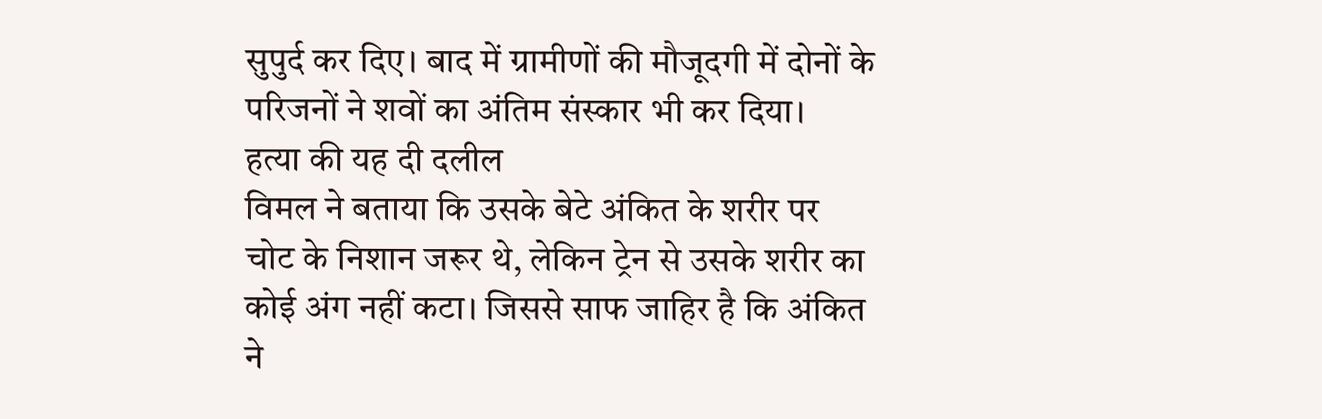सुपुर्द कर दिए। बाद में ग्रामीणों की मौजूदगी में दोनों के परिजनों ने शवों का अंतिम संस्कार भी कर दिया।
हत्या की यह दी दलील
विमल ने बताया कि उसके बेटे अंकित के शरीर पर चोट के निशान जरूर थे, लेकिन ट्रेन से उसके शरीर का कोई अंग नहीं कटा। जिससे साफ जाहिर है कि अंकित ने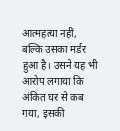आत्महत्या नहीं, बल्कि उसका मर्डर हुआ है। उसने यह भी आरोप लगाया कि अंकित घर से कब गया, इसकी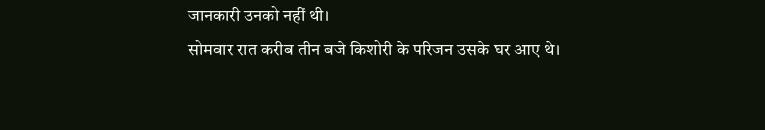जानकारी उनको नहीं थी।
सोमवार रात करीब तीन बजे किशोरी के परिजन उसके घर आए थे।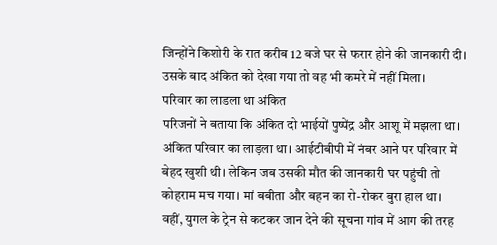जिन्होंने किशोरी के रात करीब 12 बजे घर से फरार होने की जानकारी दी। उसके बाद अंकित को देखा गया तो वह भी कमरे में नहीं मिला।
परिवार का लाडला था अंकित
परिजनों ने बताया कि अंकित दो भाईयों पुष्पेंद्र और आशू में मझला था। अंकित परिवार का लाड़ला था। आईटीबीपी में नंबर आने पर परिवार में बेहद खुशी थी। लेकिन जब उसकी मौत की जानकारी घर पहुंची तो कोहराम मच गया। मां बबीता और बहन का रो-रोकर बुरा हाल था।
वहीं, युगल के ट्रेन से कटकर जान देने की सूचना गांव में आग की तरह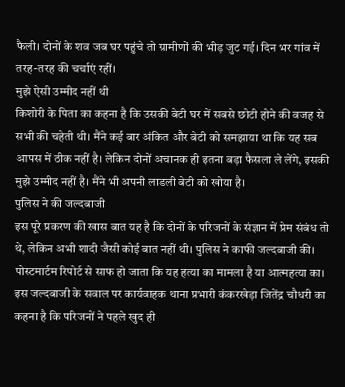फैली। दोनों के शव जब घर पहुंचे तो ग्रामीणों की भीड़ जुट गई। दिन भर गांव में तरह-तरह की चर्चाएं रहीं।
मुझे ऐसी उम्मीद नहीं थी
किशोरी के पिता का कहना है कि उसकी बेटी घर में सबसे छोटी होने की वजह से सभी की चहेती थी। मैंने कई बार अंकित और बेटी को समझाया था कि यह सब आपस में ठीक नहीं है। लेकिन दोनों अचानक ही इतना बड़ा फैसला ले लेंगे, इसकी मुझे उम्मीद नहीं है। मैंने भी अपनी लाडली बेटी को खोया है।
पुलिस ने की जल्दबाजी
इस पूरे प्रकरण की खास बात यह है कि दोनों के परिजनों के संज्ञान में प्रेम संबंध तो थे, लेकिन अभी शादी जैसी कोई बात नहीं थी। पुलिस ने काफी जल्दबाजी की। पोस्टमार्टम रिपोर्ट से साफ हो जाता कि यह हत्या का मामला है या आत्महत्या का।
इस जल्दबाजी के सवाल पर कार्यवाहक थाना प्रभारी कंकरखेड़ा जितेंद्र चौधरी का कहना है कि परिजनों ने पहले खुद ही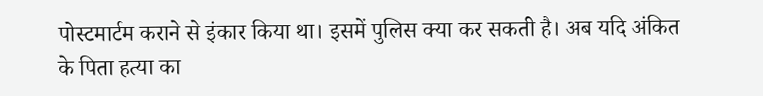पोस्टमार्टम कराने से इंकार किया था। इसमें पुलिस क्या कर सकती है। अब यदि अंकित के पिता हत्या का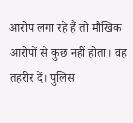आरोप लगा रहे हैं तो मौखिक आरोपों से कुछ नहीं होता। वह तहरीर दें। पुलिस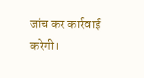जांच कर कार्रवाई करेगी।